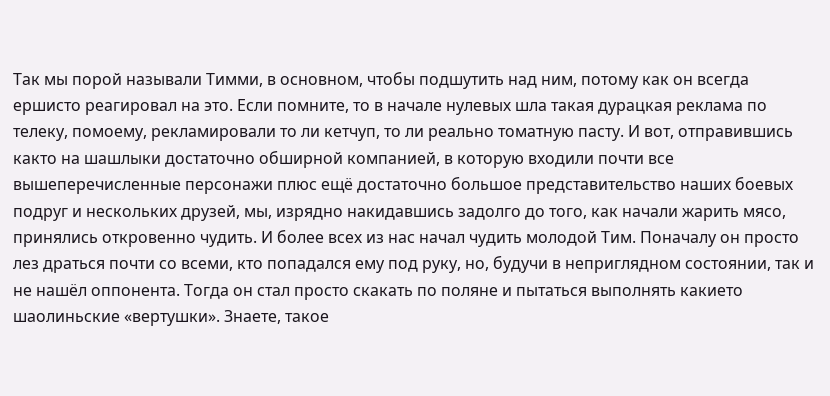Так мы порой называли Тимми, в основном, чтобы подшутить над ним, потому как он всегда ершисто реагировал на это. Если помните, то в начале нулевых шла такая дурацкая реклама по телеку, помоему, рекламировали то ли кетчуп, то ли реально томатную пасту. И вот, отправившись както на шашлыки достаточно обширной компанией, в которую входили почти все вышеперечисленные персонажи плюс ещё достаточно большое представительство наших боевых подруг и нескольких друзей, мы, изрядно накидавшись задолго до того, как начали жарить мясо, принялись откровенно чудить. И более всех из нас начал чудить молодой Тим. Поначалу он просто лез драться почти со всеми, кто попадался ему под руку, но, будучи в неприглядном состоянии, так и не нашёл оппонента. Тогда он стал просто скакать по поляне и пытаться выполнять какието шаолиньские «вертушки». Знаете, такое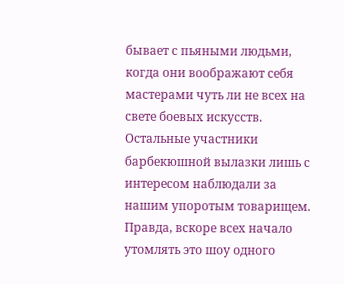бывает с пьяными людьми, когда они воображают себя мастерами чуть ли не всех на свете боевых искусств. Остальные участники барбекюшной вылазки лишь с интересом наблюдали за нашим упоротым товарищем. Правда, вскоре всех начало утомлять это шоу одного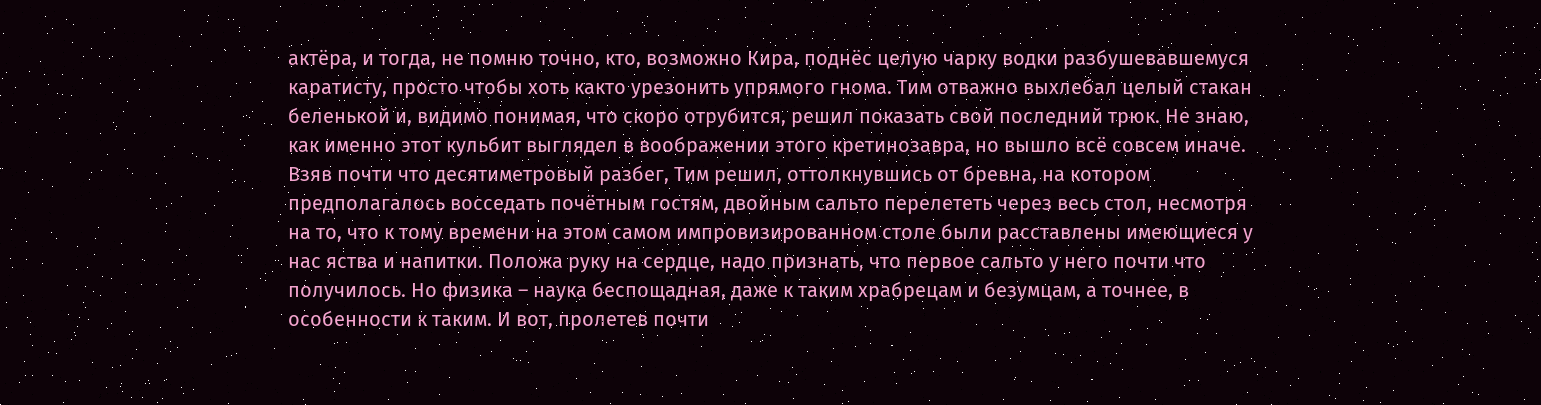актёра, и тогда, не помню точно, кто, возможно Кира, поднёс целую чарку водки разбушевавшемуся каратисту, просто чтобы хоть както урезонить упрямого гнома. Тим отважно выхлебал целый стакан беленькой и, видимо понимая, что скоро отрубится, решил показать свой последний трюк. Не знаю, как именно этот кульбит выглядел в воображении этого кретинозавра, но вышло всё совсем иначе. Взяв почти что десятиметровый разбег, Тим решил, оттолкнувшись от бревна, на котором предполагалось восседать почётным гостям, двойным сальто перелететь через весь стол, несмотря на то, что к тому времени на этом самом импровизированном столе были расставлены имеющиеся у нас яства и напитки. Положа руку на сердце, надо признать, что первое сальто у него почти что получилось. Но физика – наука беспощадная, даже к таким храбрецам и безумцам, а точнее, в особенности к таким. И вот, пролетев почти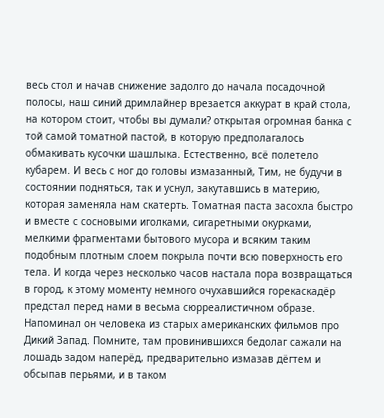весь стол и начав снижение задолго до начала посадочной полосы, наш синий дримлайнер врезается аккурат в край стола, на котором стоит, чтобы вы думали? открытая огромная банка с той самой томатной пастой, в которую предполагалось обмакивать кусочки шашлыка. Естественно, всё полетело кубарем. И весь с ног до головы измазанный, Тим, не будучи в состоянии подняться, так и уснул, закутавшись в материю, которая заменяла нам скатерть. Томатная паста засохла быстро и вместе с сосновыми иголками, сигаретными окурками, мелкими фрагментами бытового мусора и всяким таким подобным плотным слоем покрыла почти всю поверхность его тела. И когда через несколько часов настала пора возвращаться в город, к этому моменту немного очухавшийся горекаскадёр предстал перед нами в весьма сюрреалистичном образе. Напоминал он человека из старых американских фильмов про Дикий Запад. Помните, там провинившихся бедолаг сажали на лошадь задом наперёд, предварительно измазав дёгтем и обсыпав перьями, и в таком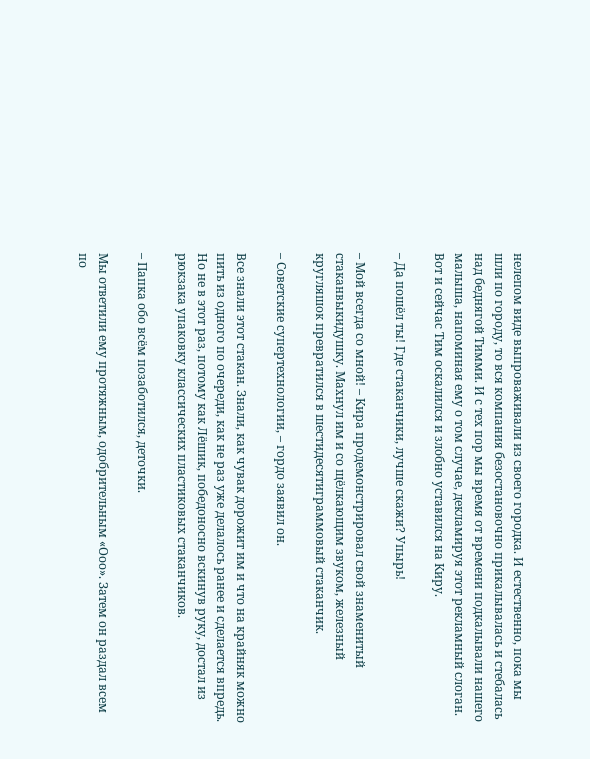нелепом виде выпроваживали из своего городка. И естественно, пока мы шли по городу, то вся компания безостановочно прикалывалась и стебалась над беднягой Тимми. И с тех пор мы время от времени подкалывали нашего малыша, напоминая ему о том случае, декламируя этот рекламный слоган. Вот и сейчас Тим оскалился и злобно уставился на Киру.

– Да пошёл ты! Где стаканчики, лучше скажи? Упырь!

– Мой всегда со мной! – Кира продемонстрировал свой знаменитый стаканвыкидушку. Махнул им и со щёлкающим звуком, железный кругляшок превратился в шестидесятиграммовый стаканчик.

– Советские супертехнологии, – гордо заявил он.

Все знали этот стакан. Знали, как чувак дорожит им и что на крайняк можно пить из одного по очереди, как не раз уже делалось ранее и сделается впредь. Но не в этот раз, потому как Лёшик, победоносно вскинув руку, достал из рюкзака упаковку классических пластиковых стаканчиков.

– Папка обо всём позаботился, деточки.

Мы ответили ему протяжным, одобрительным «Ооо». Затем он раздал всем по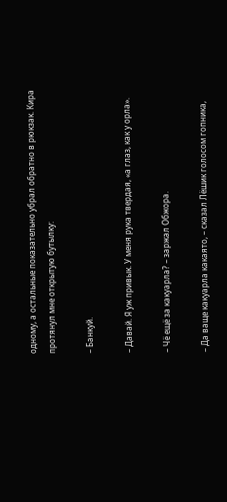одному, а остальные показательно убрал обратно в рюкзак. Кира протянул мне открытую бутылку:

– Банкуй.

– Давай. Я уж привык. У меня рука твердая, «а глаз, как у орла».

– Чё ещё за какуарла? – заржал Обжора.

– Да ваще какуарла какаято, – сказал Лёшик голосом гопника,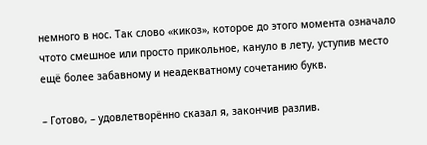немного в нос. Так слово «кикоз», которое до этого момента означало чтото смешное или просто прикольное, кануло в лету, уступив место ещё более забавному и неадекватному сочетанию букв.

– Готово, – удовлетворённо сказал я, закончив разлив.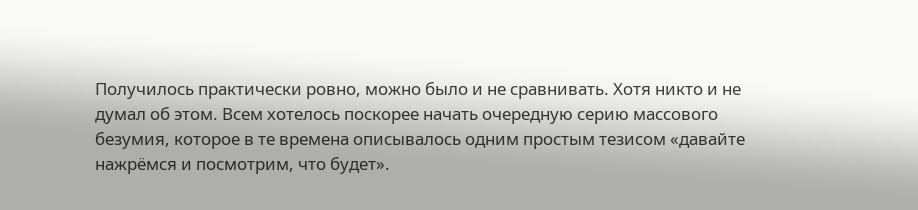Получилось практически ровно, можно было и не сравнивать. Хотя никто и не думал об этом. Всем хотелось поскорее начать очередную серию массового безумия, которое в те времена описывалось одним простым тезисом «давайте нажрёмся и посмотрим, что будет».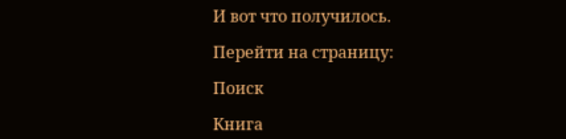И вот что получилось.

Перейти на страницу:

Поиск

Книга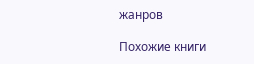жанров

Похожие книги